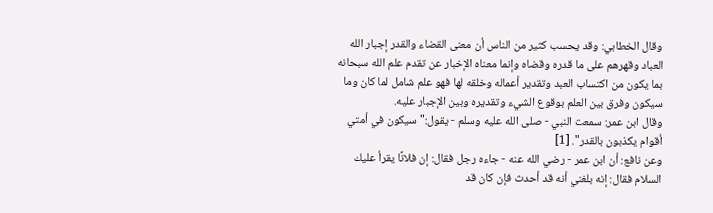وقال الخطابي: وقد يحسب كثير من الناس أن معنى القضاء والقدر إجبار الله العباد وقهرهم على ما قدره وقضاه وإنما معناه الإخبار عن تقدم علم الله سبحانه بما يكون من اكتساب العبد وتقدير أعماله وخلقه لها فهو علم شامل لما كان وما سيكون وفرق بين العلم بوقوع الشيء وتقديره وبين الإجبار عليه.
وقال ابن عمر: سمعت النبي - صلى الله عليه وسلم - يقول:"سيكون في أمتي أقوام يكذبون بالقدر". [1]
وعن نافع: أن ابن عمر - رضي الله عنه - جاءه رجل فقال: إن فلانًا يقرأ عليك السلام فقال: إنه بلغني أنه قد أحدث فإن كان قد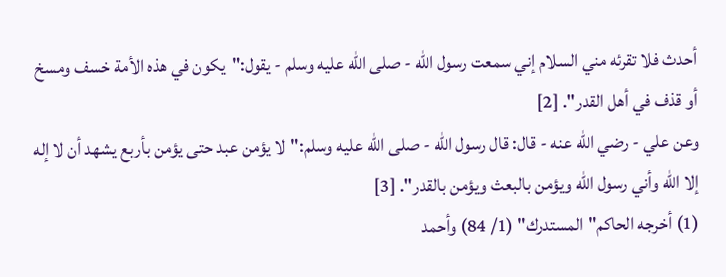أحدث فلا تقرئه مني السلام إني سمعت رسول الله - صلى الله عليه وسلم - يقول:"يكون في هذه الأمة خسف ومسخ أو قذف في أهل القدر". [2]
وعن علي - رضي الله عنه - قال: قال رسول الله - صلى الله عليه وسلم:"لا يؤمن عبد حتى يؤمن بأربع يشهد أن لا إله إلا الله وأني رسول الله ويؤمن بالبعث ويؤمن بالقدر". [3]
(1) أخرجه الحاكم"المستدرك" (1/ 84) وأحمد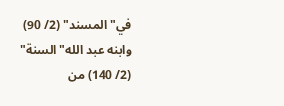في"المسند" (2/ 90) وابنه عبد الله"السنة" (2/ 140) من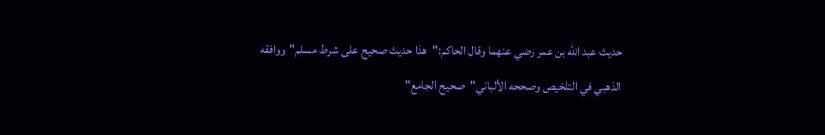حديث عبد الله بن عمر رضي عنهما وقال الحاكم:"هذا حديث صحيح على شرط مسلم"ووافقه الذهبي في التلخيص وصححه الألباني"صحيح الجامع"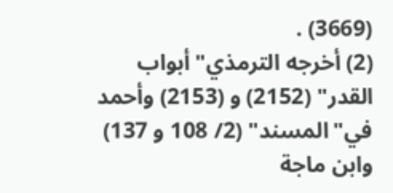(3669) .
(2) أخرجه الترمذي"أبواب القدر" (2152) و (2153) وأحمد في"المسند" (2/ 108 و 137) وابن ماجة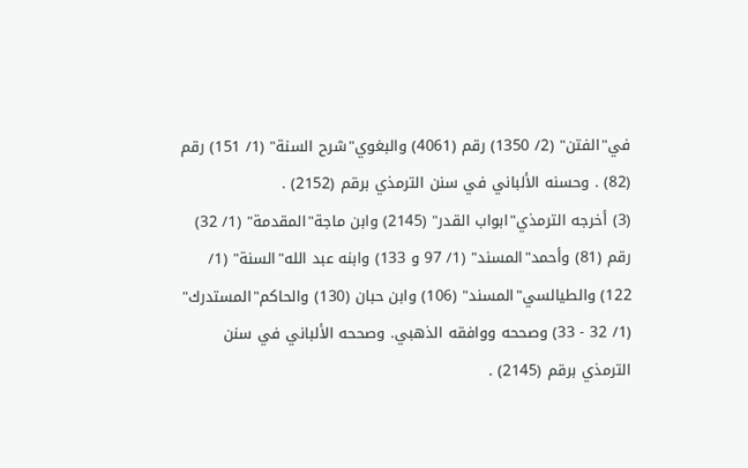في"الفتن" (2/ 1350) رقم (4061) والبغوي"شرح السنة" (1/ 151) رقم (82) . وحسنه الألباني في سنن الترمذي برقم (2152) .
(3) أخرجه الترمذي"ابواب القدر" (2145) وابن ماجة"المقدمة" (1/ 32) رقم (81) وأحمد"المسند" (1/ 97 و 133) وابنه عبد الله"السنة" (1/ 122) والطيالسي"المسند" (106) وابن حبان (130) والحاكم"المستدرك" (1/ 32 - 33) وصححه ووافقه الذهبي. وصححه الألباني في سنن الترمذي برقم (2145) .